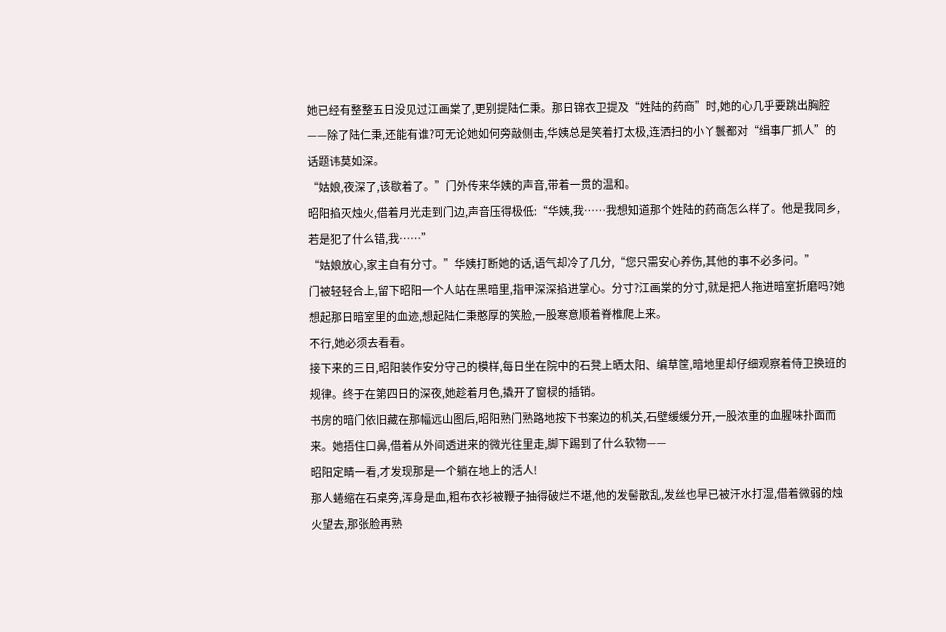她已经有整整五日没见过江画棠了,更别提陆仁秉。那日锦衣卫提及“姓陆的药商”时,她的心几乎要跳出胸腔——除了陆仁秉,还能有谁?可无论她如何旁敲侧击,华姨总是笑着打太极,连洒扫的小丫鬟都对“缉事厂抓人”的话题讳莫如深。
“姑娘,夜深了,该歇着了。”门外传来华姨的声音,带着一贯的温和。
昭阳掐灭烛火,借着月光走到门边,声音压得极低:“华姨,我……我想知道那个姓陆的药商怎么样了。他是我同乡,若是犯了什么错,我……”
“姑娘放心,家主自有分寸。”华姨打断她的话,语气却冷了几分,“您只需安心养伤,其他的事不必多问。”
门被轻轻合上,留下昭阳一个人站在黑暗里,指甲深深掐进掌心。分寸?江画棠的分寸,就是把人拖进暗室折磨吗?她想起那日暗室里的血迹,想起陆仁秉憨厚的笑脸,一股寒意顺着脊椎爬上来。
不行,她必须去看看。
接下来的三日,昭阳装作安分守己的模样,每日坐在院中的石凳上晒太阳、编草筐,暗地里却仔细观察着侍卫换班的规律。终于在第四日的深夜,她趁着月色,撬开了窗棂的插销。
书房的暗门依旧藏在那幅远山图后,昭阳熟门熟路地按下书案边的机关,石壁缓缓分开,一股浓重的血腥味扑面而来。她捂住口鼻,借着从外间透进来的微光往里走,脚下踢到了什么软物——
昭阳定睛一看,才发现那是一个躺在地上的活人!
那人蜷缩在石桌旁,浑身是血,粗布衣衫被鞭子抽得破烂不堪,他的发髻散乱,发丝也早已被汗水打湿,借着微弱的烛火望去,那张脸再熟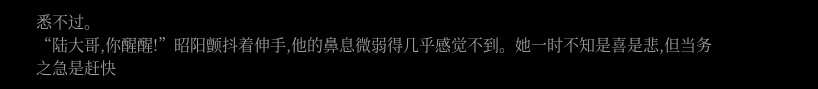悉不过。
“陆大哥,你醒醒!”昭阳颤抖着伸手,他的鼻息微弱得几乎感觉不到。她一时不知是喜是悲,但当务之急是赶快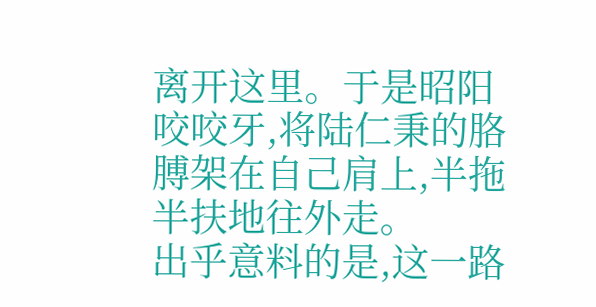离开这里。于是昭阳咬咬牙,将陆仁秉的胳膊架在自己肩上,半拖半扶地往外走。
出乎意料的是,这一路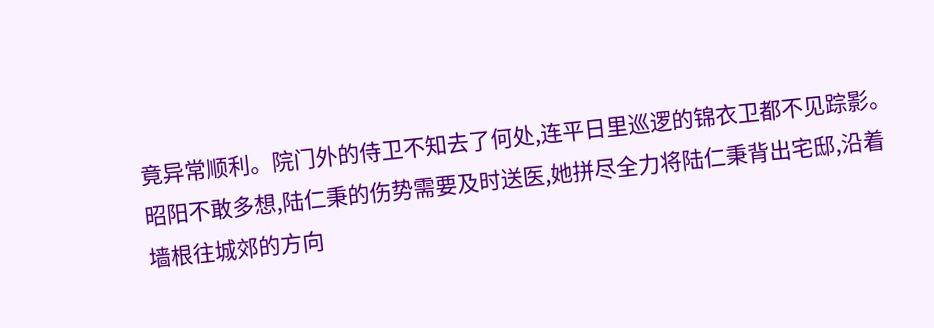竟异常顺利。院门外的侍卫不知去了何处,连平日里巡逻的锦衣卫都不见踪影。昭阳不敢多想,陆仁秉的伤势需要及时送医,她拼尽全力将陆仁秉背出宅邸,沿着墙根往城郊的方向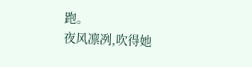跑。
夜风凛冽,吹得她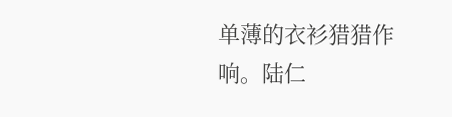单薄的衣衫猎猎作响。陆仁